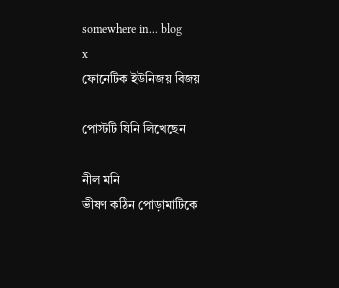somewhere in... blog
x
ফোনেটিক ইউনিজয় বিজয়

পোস্টটি যিনি লিখেছেন

নীল মনি
ভীষণ কঠিন পোড়ামাটিকে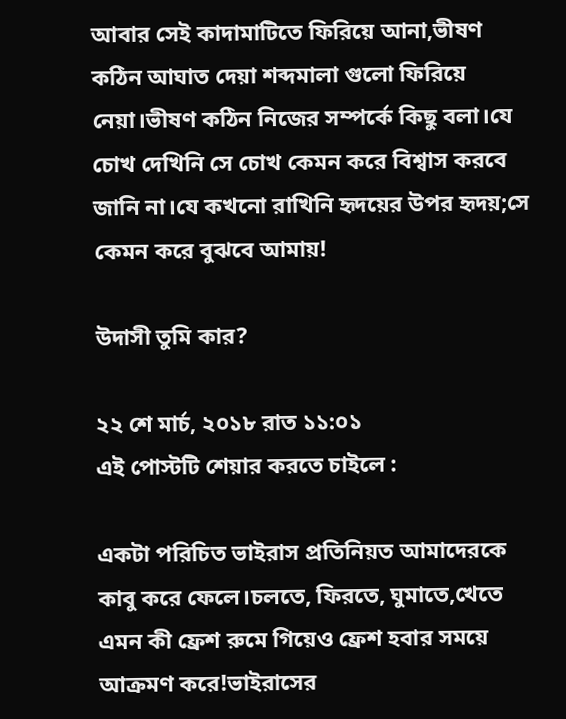আবার সেই কাদামাটিতে ফিরিয়ে আনা,ভীষণ কঠিন আঘাত দেয়া শব্দমালা গুলো ফিরিয়ে নেয়া।ভীষণ কঠিন নিজের সম্পর্কে কিছু বলা।যে চোখ দেখিনি সে চোখ কেমন করে বিশ্বাস করবে জানি না।যে কখনো রাখিনি হৃদয়ের উপর হৃদয়;সে কেমন করে বুঝবে আমায়!

উদাসী তুমি কার?

২২ শে মার্চ, ২০১৮ রাত ১১:০১
এই পোস্টটি শেয়ার করতে চাইলে :

একটা পরিচিত ভাইরাস প্রতিনিয়ত আমাদেরকে কাবু করে ফেলে।চলতে, ফিরতে, ঘুমাতে,খেতে এমন কী ফ্রেশ রুমে গিয়েও ফ্রেশ হবার সময়ে আক্রমণ করে!ভাইরাসের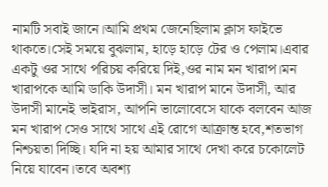নামটি সবাই জানে।আমি প্রথম জেনেছিলাম ক্লাস ফাইভে থাকতে।সেই সময়ে বুঝলাম, হাড়ে হাড়ে টের ও পেলাম।এবার একটু ওর সাথে পরিচয় করিয়ে দিই,ওর নাম মন খারাপ।মন খারাপকে আমি ডাকি উদাসী। মন খারাপ মানে উদাসী, আর উদাসী মানেই ভাইরাস, আপনি ভালোবেসে যাকে বলবেন আজ মন খারাপ সেও সাথে সাথে এই রোগে আক্রান্ত হবে,শতভাগ নিশ্চয়তা দিচ্ছি। যদি না হয় আমার সাথে দেখা করে চকোলেট নিয়ে যাবেন।তবে অবশ্য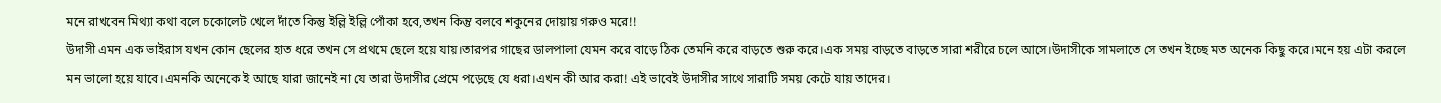মনে রাখবেন মিথ্যা কথা বলে চকোলেট খেলে দাঁতে কিন্তু ইল্লি ইল্লি পোঁকা হবে,তখন কিন্তু বলবে শকুনের দোয়ায় গরুও মরে!!
উদাসী এমন এক ভাইরাস যখন কোন ছেলের হাত ধরে তখন সে প্রথমে ছেলে হয়ে যায়।তারপর গাছের ডালপালা যেমন করে বাড়ে ঠিক তেমনি করে বাড়তে শুরু করে।এক সময় বাড়তে বাড়তে সারা শরীরে চলে আসে।উদাসীকে সামলাতে সে তখন ইচ্ছে মত অনেক কিছু করে।মনে হয় এটা করলে মন ভালো হয়ে যাবে।এমনকি অনেকে ই আছে যারা জানেই না যে তারা উদাসীর প্রেমে পড়েছে যে ধরা।এখন কী আর করা! এই ভাবেই উদাসীর সাথে সারাটি সময় কেটে যায় তাদের।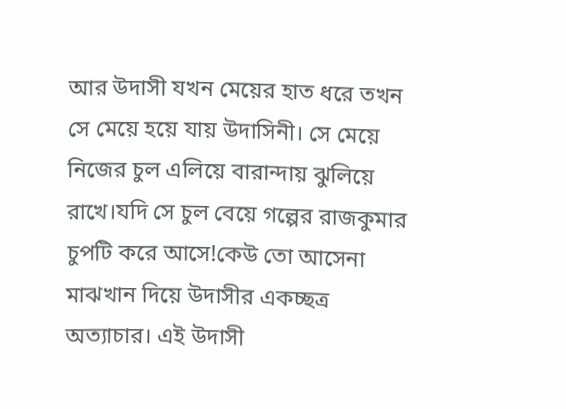আর উদাসী যখন মেয়ের হাত ধরে তখন সে মেয়ে হয়ে যায় উদাসিনী। সে মেয়ে নিজের চুল এলিয়ে বারান্দায় ঝুলিয়ে রাখে।যদি সে চুল বেয়ে গল্পের রাজকুমার চুপটি করে আসে!কেউ তো আসেনা মাঝখান দিয়ে উদাসীর একচ্ছত্র অত্যাচার। এই উদাসী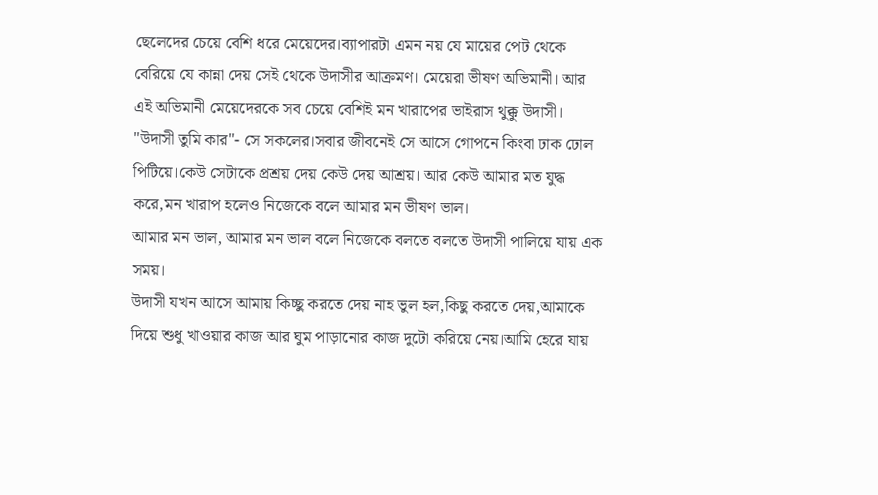ছেলেদের চেয়ে বেশি ধরে মেয়েদের।ব্যাপারটা এমন নয় যে মায়ের পেট থেকে বেরিয়ে যে কান্না দেয় সেই থেকে উদাসীর আক্রমণ। মেয়েরা ভীষণ অভিমানী। আর এই অভিমানী মেয়েদেরকে সব চেয়ে বেশিই মন খারাপের ভাইরাস থুক্কু উদাসী।
"উদাসী তুমি কার"- সে সকলের।সবার জীবনেই সে আসে গোপনে কিংবা ঢাক ঢোল পিটিয়ে।কেউ সেটাকে প্রশ্রয় দেয় কেউ দেয় আশ্রয়। আর কেউ আমার মত যুদ্ধ করে,মন খারাপ হলেও নিজেকে বলে আমার মন ভীষণ ভাল।
আমার মন ভাল, আমার মন ভাল বলে নিজেকে বলতে বলতে উদাসী পালিয়ে যায় এক সময়।
উদাসী যখন আসে আমায় কিচ্ছু করতে দেয় নাহ ভুল হল,কিছু করতে দেয়,আমাকে দিয়ে শুধু খাওয়ার কাজ আর ঘুম পাড়ানোর কাজ দুটো করিয়ে নেয়।আমি হেরে যায়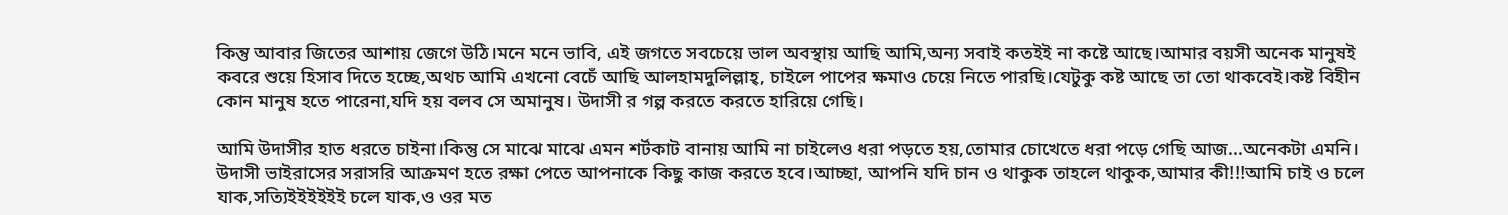কিন্তু আবার জিতের আশায় জেগে উঠি।মনে মনে ভাবি, এই জগতে সবচেয়ে ভাল অবস্থায় আছি আমি,অন্য সবাই কতইই না কষ্টে আছে।আমার বয়সী অনেক মানুষই কবরে শুয়ে হিসাব দিতে হচ্ছে,অথচ আমি এখনো বেচেঁ আছি আলহামদুলিল্লাহ্‌, চাইলে পাপের ক্ষমাও চেয়ে নিতে পারছি।যেটুকু কষ্ট আছে তা তো থাকবেই।কষ্ট বিহীন কোন মানুষ হতে পারেনা,যদি হয় বলব সে অমানুষ। উদাসী র গল্প করতে করতে হারিয়ে গেছি।

আমি উদাসীর হাত ধরতে চাইনা।কিন্তু সে মাঝে মাঝে এমন শর্টকাট বানায় আমি না চাইলেও ধরা পড়তে হয়,তোমার চোখেতে ধরা পড়ে গেছি আজ...অনেকটা এমনি।
উদাসী ভাইরাসের সরাসরি আক্রমণ হতে রক্ষা পেতে আপনাকে কিছু কাজ করতে হবে।আচ্ছা, আপনি যদি চান ও থাকুক তাহলে থাকুক,আমার কী!!!আমি চাই ও চলে যাক,সত্যিইইইইইই চলে যাক,ও ওর মত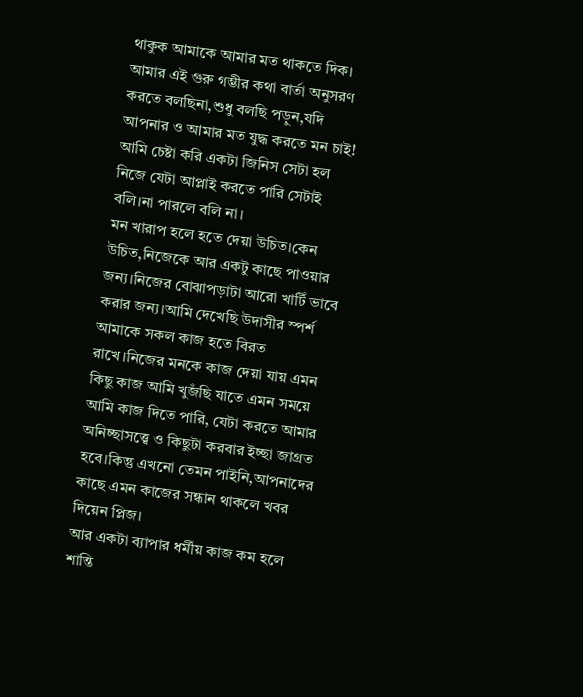থাকুক আমাকে আমার মত থাকতে দিক।
আমার এই গুরু গম্ভীর কথা বার্তা অনুসরণ করতে বলছিনা,শুধু বলছি পড়ুন,যদি আপনার ও আমার মত যুদ্ধ করতে মন চাই!
আমি চেষ্টা করি একটা জিনিস সেটা হল নিজে যেটা আপ্লাই করতে পারি সেটাই বলি।না পারলে বলি না।
মন খারাপ হলে হতে দেয়া উচিত।কেন উচিত,নিজেকে আর একটু কাছে পাওয়ার জন্য।নিজের বোঝাপড়াটা আরো খাটিঁ ভাবে করার জন্য।আমি দেখেছি উদাসীর স্পর্শ আমাকে সকল কাজ হতে বিরত রাখে।নিজের মনকে কাজ দেয়া যায় এমন কিছু কাজ আমি খুজঁছি যাতে এমন সময়ে আমি কাজ দিতে পারি, যেটা করতে আমার অনিচ্ছাসত্ত্বে ও কিছুটা করবার ইচ্ছা জাগ্রত হবে।কিন্তু এখনো তেমন পাইনি,আপনাদের কাছে এমন কাজের সন্ধান থাকলে খবর দিয়েন প্লিজ।
আর একটা ব্যাপার ধর্মীয় কাজ কম হলে শান্তি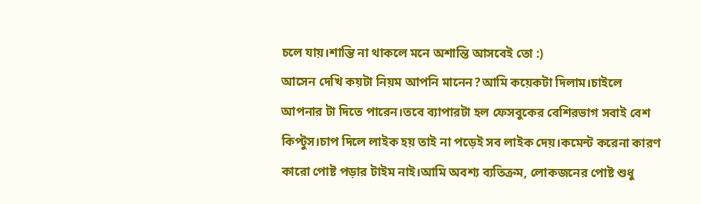চলে যায়।শান্তি না থাকলে মনে অশান্তি আসবেই তো :)
আসেন দেখি কয়টা নিয়ম আপনি মানেন?আমি কয়েকটা দিলাম।চাইলে আপনার টা দিতে পারেন।তবে ব্যাপারটা হল ফেসবুকের বেশিরভাগ সবাই বেশ কিপ্টুস।চাপ দিলে লাইক হয় তাই না পড়েই সব লাইক দেয়।কমেন্ট করেনা কারণ কারো পোষ্ট পড়ার টাইম নাই।আমি অবশ্য ব্যতিক্রম, লোকজনের পোষ্ট শুধু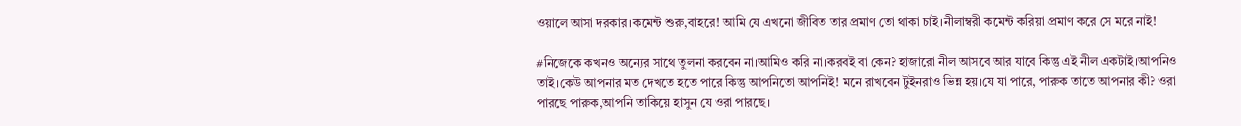ওয়ালে আসা দরকার।কমেন্ট শুরু,বাহরে! আমি যে এখনো জীবিত তার প্রমাণ তো থাকা চাই।নীলাম্বরী কমেন্ট করিয়া প্রমাণ করে সে মরে নাই!

#নিজেকে কখনও অন্যের সাথে তুলনা করবেন না।আমিও করি না।করবই বা কেন? হাজারো নীল আসবে আর যাবে কিন্তু এই নীল একটাই।আপনিও তাই।কেউ আপনার মত দেখতে হতে পারে কিন্তু আপনিতো আপনিই! মনে রাখবেন টুইনরাও ভিন্ন হয়।যে যা পারে, পারুক তাতে আপনার কী? ওরা পারছে পারুক,আপনি তাকিয়ে হাসুন যে ওরা পারছে।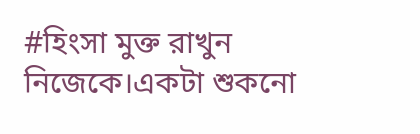#হিংসা মুক্ত রাখুন নিজেকে।একটা শুকনো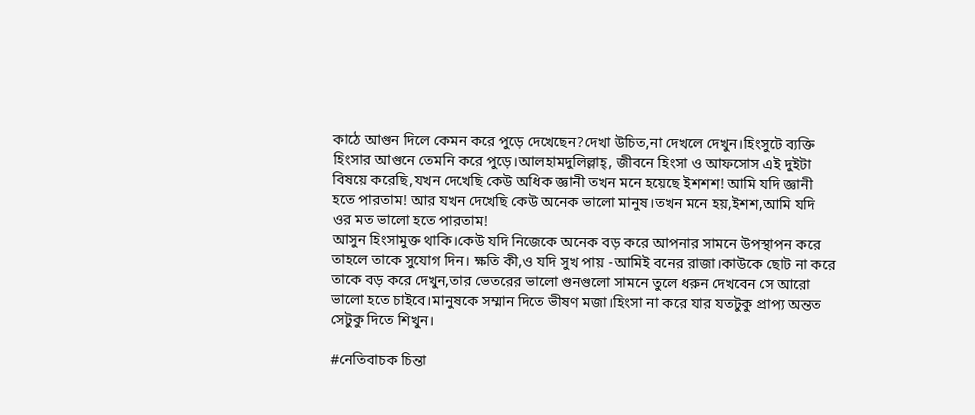কাঠে আগুন দিলে কেমন করে পুড়ে দেখেছেন?দেখা উচিত,না দেখলে দেখুন।হিংসুটে ব্যক্তি হিংসার আগুনে তেমনি করে পুড়ে।আলহামদুলিল্লাহ্‌, জীবনে হিংসা ও আফসোস এই দুইটা বিষয়ে করেছি,যখন দেখেছি কেউ অধিক জ্ঞানী তখন মনে হয়েছে ইশশশ! আমি যদি জ্ঞানী হতে পারতাম! আর যখন দেখেছি কেউ অনেক ভালো মানুষ।তখন মনে হয়,ইশশ,আমি যদি ওর মত ভালো হতে পারতাম!
আসুন হিংসামুক্ত থাকি।কেউ যদি নিজেকে অনেক বড় করে আপনার সামনে উপস্থাপন করে তাহলে তাকে সুযোগ দিন। ক্ষতি কী,ও যদি সুখ পায় -আমিই বনের রাজা।কাউকে ছোট না করে তাকে বড় করে দেখুন,তার ভেতরের ভালো গুনগুলো সামনে তুলে ধরুন দেখবেন সে আরো ভালো হতে চাইবে।মানুষকে সম্মান দিতে ভীষণ মজা।হিংসা না করে যার যতটুকু প্রাপ্য অন্তত সেটুকু দিতে শিখুন।

#নেতিবাচক চিন্তা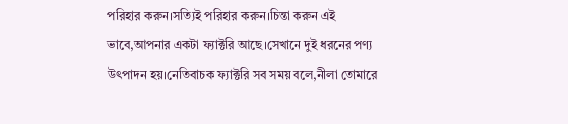পরিহার করুন।সত্যিই পরিহার করুন।চিন্তা করুন এই ভাবে,আপনার একটা ফ্যাক্টরি আছে।সেখানে দুই ধরনের পণ্য উৎপাদন হয়।নেতিবাচক ফ্যাক্টরি সব সময় বলে,নীলা তোমারে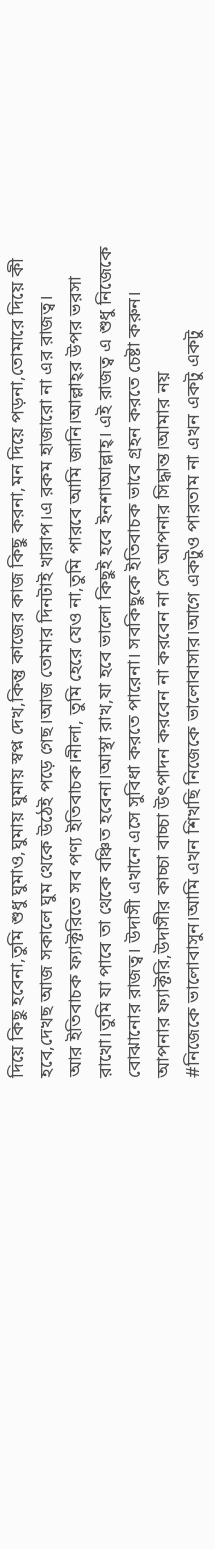দিয়ে কিছু হবেনা,তুমি শুধু ঘুমাও,ঘুমায় ঘুমায় স্বপ্ন দেখ,কিন্তু কাজের কাজ কিছু করনা,মন দিয়ে পড়না,তোমারে দিয়ে কী হবে,দেখছ আজ সকালে ঘুম থেকে উঠেই পড়ে গেছ।আজ তোমার দিনটাই খারাপ।এ রকম হাজারো না এর রাজত্ব।
আর ইতিবাচক ফ্যাক্টরিতে সব পণ্য ইতিবাচক।নীলা, তুমি হেরে যেও না,তুমি পারবে আমি জানি।আল্লাহ্‌র উপর ভরসা রাখো।তুমি যা পাবে তা থেকে বঞ্চিত হবেনা।আস্থা রাখ,যা হবে ভালো কিছুই হবে ইনশাআল্লাহ্‌। এই রাজত্ব এ শুধু নিজেকে বোঝানোর রাজত্ব। উদাসী এখানে এসে সুবিধা করতে পারেনা। সবকিছুকে ইতিবাচক ভাবে গ্রহন করতে চেষ্টা করুন।
আপনার ফ্যাক্টরি,উদাসীর কাচ্চা বাচ্চা উৎপাদন করবেন না করবেন না সে আপনার সিদ্ধান্ত।আমার নয়
#নিজেকে ভালোবাসুন।আমি এখন শিখছি নিজেকে ভালোবাসার।আগে একটুও পারতাম না এখন একটু একটু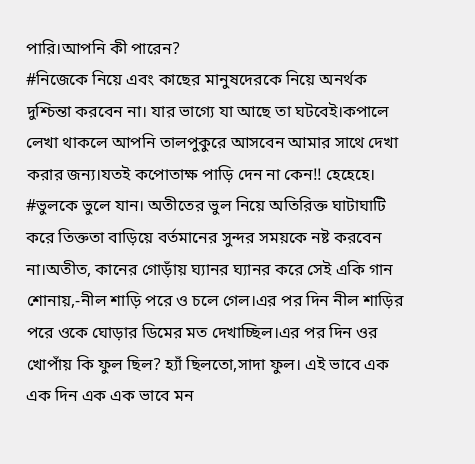পারি।আপনি কী পারেন?
#নিজেকে নিয়ে এবং কাছের মানুষদেরকে নিয়ে অনর্থক দুশ্চিন্তা করবেন না। যার ভাগ্যে যা আছে তা ঘটবেই।কপালে লেখা থাকলে আপনি তালপুকুরে আসবেন আমার সাথে দেখা করার জন্য।যতই কপোতাক্ষ পাড়ি দেন না কেন!! হেহেহে।
#ভুলকে ভুলে যান। অতীতের ভুল নিয়ে অতিরিক্ত ঘাটাঘাটি করে তিক্ততা বাড়িয়ে বর্তমানের সুন্দর সময়কে নষ্ট করবেন না।অতীত, কানের গোড়াঁয় ঘ্যানর ঘ্যানর করে সেই একি গান শোনায়,-নীল শাড়ি পরে ও চলে গেল।এর পর দিন নীল শাড়ির পরে ওকে ঘোড়ার ডিমের মত দেখাচ্ছিল।এর পর দিন ওর খোপাঁয় কি ফুল ছিল? হ্যাঁ ছিলতো,সাদা ফুল। এই ভাবে এক এক দিন এক এক ভাবে মন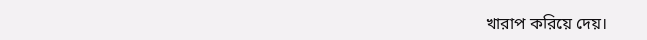খারাপ করিয়ে দেয়।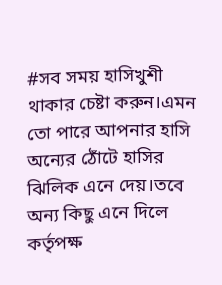#সব সময় হাসিখুশী থাকার চেষ্টা করুন।এমন তো পারে আপনার হাসি অন্যের ঠোঁটে হাসির ঝিলিক এনে দেয়।তবে অন্য কিছু এনে দিলে কর্তৃপক্ষ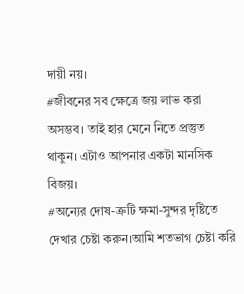দায়ী নয়।
#জীবনের সব ক্ষেত্রে জয় লাভ করা অসম্ভব। তাই হার মেনে নিতে প্রস্তুত থাকুন। এটাও আপনার একটা মানসিক বিজয়।
#অন্যের দোষ-ত্রুটি ক্ষমা-সুন্দর দৃষ্টিতে দেখার চেষ্টা করুন।আমি শতভাগ চেষ্টা করি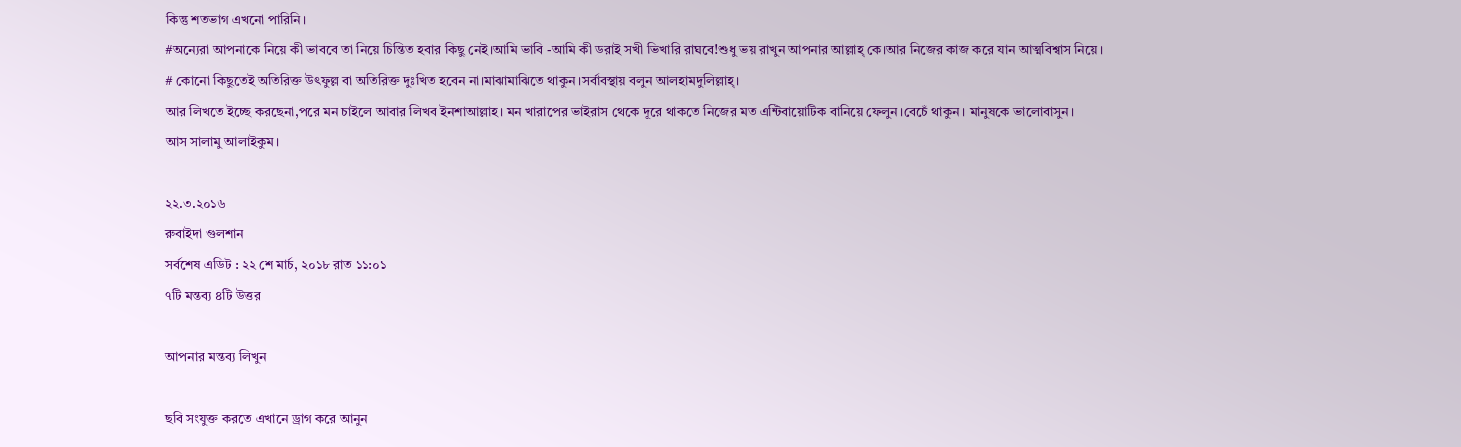কিন্তু শতভাগ এখনো পারিনি।
#অন্যেরা আপনাকে নিয়ে কী ভাববে তা নিয়ে চিন্তিত হবার কিছু নেই।আমি ভাবি -আমি কী ডরাই সখী ভিখারি রাঘবে!শুধু ভয় রাখুন আপনার আল্লাহ্‌ কে।আর নিজের কাজ করে যান আত্মবিশ্বাস নিয়ে।
# কোনো কিছুতেই অতিরিক্ত উৎফুল্ল বা অতিরিক্ত দুঃখিত হবেন না।মাঝামাঝিতে থাকুন।সর্বাবস্থায় বলুন আলহামদুলিল্লাহ্‌।
আর লিখতে ইচ্ছে করছেনা,পরে মন চাইলে আবার লিখব ইনশাআল্লাহ। মন খারাপের ভাইরাস থেকে দূরে থাকতে নিজের মত এন্টিবায়োটিক বানিয়ে ফেলুন।বেচেঁ থাকুন। মানুষকে ভালোবাসুন।
আস সালামু আলাইকুম।

২২.৩.২০১৬
রুবাইদা গুলশান
সর্বশেষ এডিট : ২২ শে মার্চ, ২০১৮ রাত ১১:০১
৭টি মন্তব্য ৪টি উত্তর

আপনার মন্তব্য লিখুন

ছবি সংযুক্ত করতে এখানে ড্রাগ করে আনুন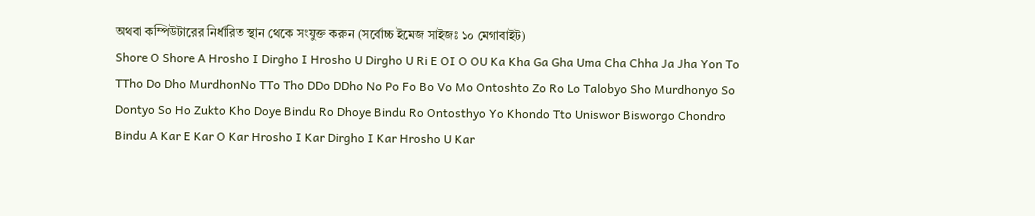অথবা কম্পিউটারের নির্ধারিত স্থান থেকে সংযুক্ত করুন (সর্বোচ্চ ইমেজ সাইজঃ ১০ মেগাবাইট)
Shore O Shore A Hrosho I Dirgho I Hrosho U Dirgho U Ri E OI O OU Ka Kha Ga Gha Uma Cha Chha Ja Jha Yon To TTho Do Dho MurdhonNo TTo Tho DDo DDho No Po Fo Bo Vo Mo Ontoshto Zo Ro Lo Talobyo Sho Murdhonyo So Dontyo So Ho Zukto Kho Doye Bindu Ro Dhoye Bindu Ro Ontosthyo Yo Khondo Tto Uniswor Bisworgo Chondro Bindu A Kar E Kar O Kar Hrosho I Kar Dirgho I Kar Hrosho U Kar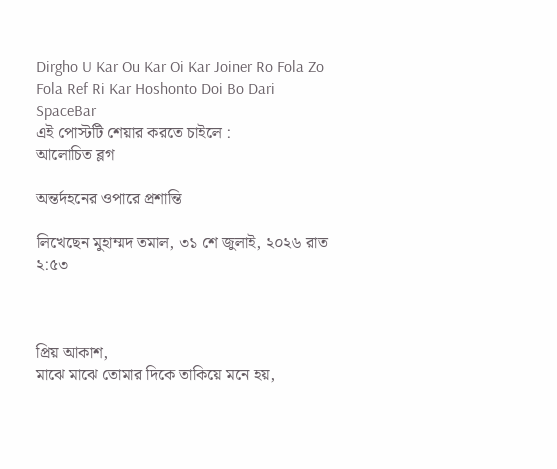Dirgho U Kar Ou Kar Oi Kar Joiner Ro Fola Zo Fola Ref Ri Kar Hoshonto Doi Bo Dari SpaceBar
এই পোস্টটি শেয়ার করতে চাইলে :
আলোচিত ব্লগ

অন্তর্দহনের ওপারে প্রশান্তি

লিখেছেন মুহাম্মদ তমাল, ৩১ শে জুলাই, ২০২৬ রাত ২:৫৩



প্রিয় আকাশ,
মাঝে মাঝে তোমার দিকে তাকিয়ে মনে হয়,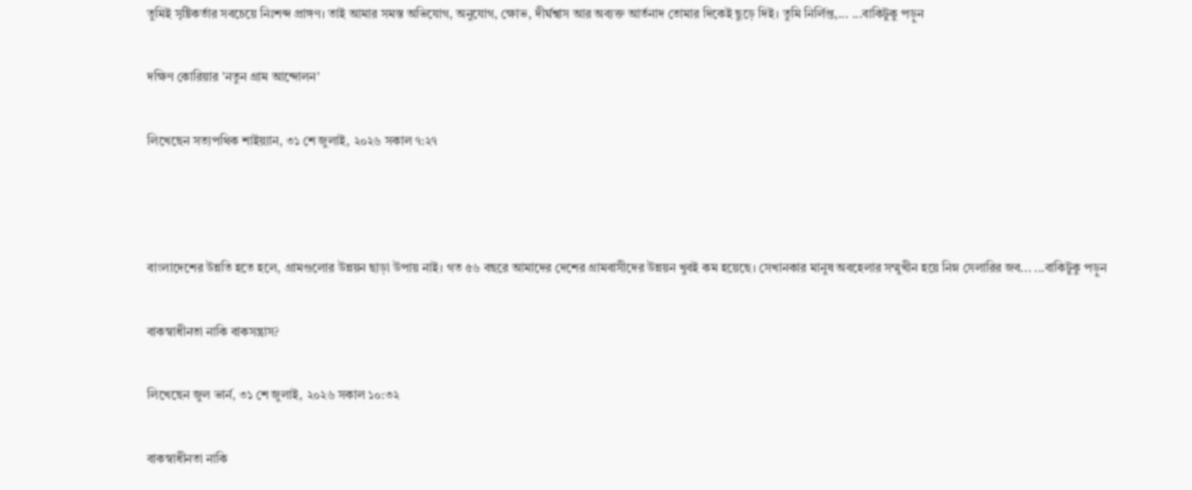তুমিই সৃষ্টিকর্তার সবচেয়ে নিঃশব্দ প্রাঙ্গণ। তাই আমার সমস্ত অভিযোগ, অনুযোগ, ক্ষোভ, দীর্ঘশ্বাস আর অব্যক্ত আর্তনাদ তোমার দিকেই ছুড়ে দিই। তুমি নির্লিপ্ত,... ...বাকিটুকু পড়ুন

দক্ষিণ কোরিয়ার 'নতুন গ্রাম আন্দোলন'

লিখেছেন সত্যপথিক শাইয়্যান, ৩১ শে জুলাই, ২০২৬ সকাল ৭:২৭



বাংলাদেশের উন্নতি হতে হলে, গ্রামগুলোর উন্নয়ন ছাড়া উপায় নাই। গত ৫৬ বছরে আমাদের দেশের গ্রামবাসীদের উন্নয়ন খুবই কম হয়েছে। সেখানকার মানুষ অবহেলার সম্মুখীন হয়ে নিম্ন সেলারির জব... ...বাকিটুকু পড়ুন

বাকস্বাধীনতা নাকি বাকসন্ত্রাস?

লিখেছেন জুল ভার্ন, ৩১ শে জুলাই, ২০২৬ সকাল ১০:৩২

বাকস্বাধীনতা নাকি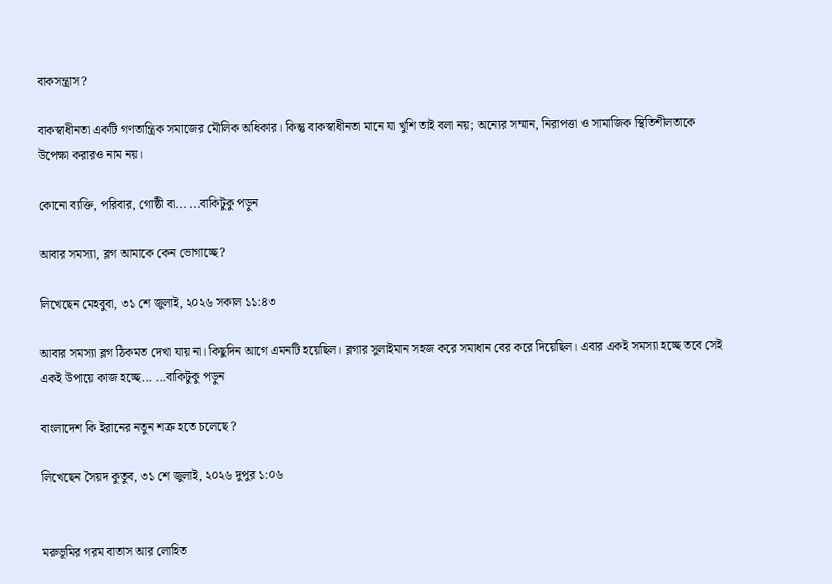বাকসন্ত্রাস?

বাকস্বাধীনতা একটি গণতান্ত্রিক সমাজের মৌলিক অধিকার। কিন্তু বাকস্বাধীনতা মানে যা খুশি তাই বলা নয়; অন্যের সম্মান, নিরাপত্তা ও সামাজিক স্থিতিশীলতাকে উপেক্ষা করারও নাম নয়।

কোনো ব্যক্তি, পরিবার, গোষ্ঠী বা... ...বাকিটুকু পড়ুন

আবার সমস্যা, ব্লগ আমাকে কেন ভোগাচ্ছে?

লিখেছেন মেহবুবা, ৩১ শে জুলাই, ২০২৬ সকাল ১১:৪৩

আবার সমস্যা ব্লগ ঠিকমত দেখা যায় না। কিছুদিন আগে এমনটি হয়েছিল। ব্লগার সুলাইমান সহজ করে সমাধান বের করে দিয়েছিল। এবার একই সমস্যা হচ্ছে তবে সেই একই উপায়ে কাজ হচ্ছে... ...বাকিটুকু পড়ুন

বাংলাদেশ কি ইরানের নতুন শত্রু হতে চলেছে ?

লিখেছেন সৈয়দ কুতুব, ৩১ শে জুলাই, ২০২৬ দুপুর ১:০৬


মরুভূমির গরম বাতাস আর লোহিত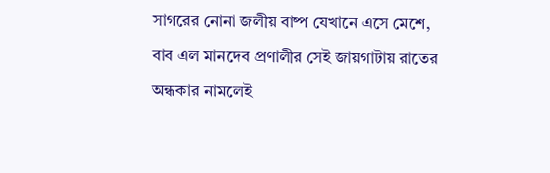সাগরের নোনা জলীয় বাষ্প যেখানে এসে মেশে, বাব এল মানদেব প্রণালীর সেই জায়গাটায় রাতের অন্ধকার নামলেই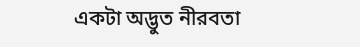একটা অদ্ভুত নীরবতা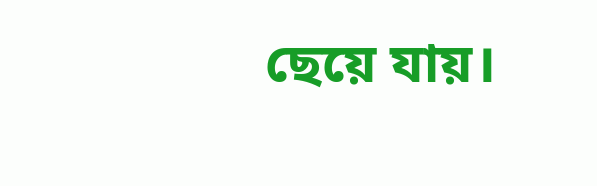ছেয়ে যায়।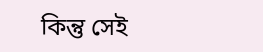কিন্তু সেই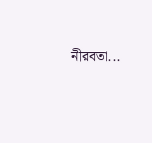নীরবতা...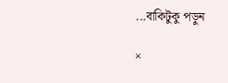...বাকিটুকু পড়ুন

×